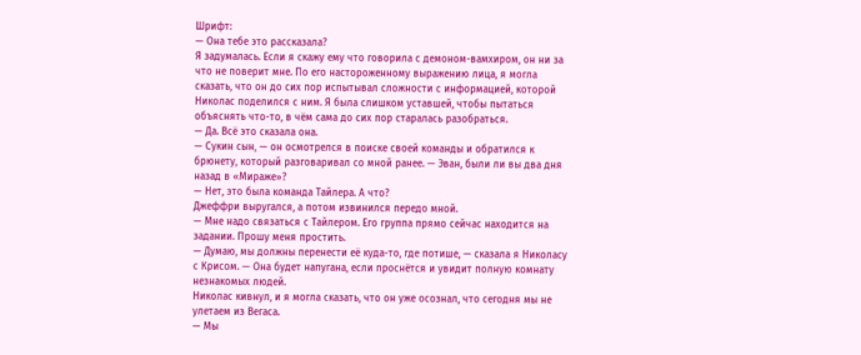Шрифт:
— Она тебе это рассказала?
Я задумалась. Если я скажу ему что говорила с демоном-вамхиром, он ни за что не поверит мне. По его настороженному выражению лица, я могла сказать, что он до сих пор испытывал сложности с информацией, которой Николас поделился с ним. Я была слишком уставшей, чтобы пытаться объяснять что-то, в чём сама до сих пор старалась разобраться.
— Да. Всё это сказала она.
— Сукин сын, — он осмотрелся в поиске своей команды и обратился к брюнету, который разговаривал со мной ранее. — Эван, были ли вы два дня назад в «Мираже»?
— Нет, это была команда Тайлера. А что?
Джеффри выругался, а потом извинился передо мной.
— Мне надо связаться с Тайлером. Его группа прямо сейчас находится на задании. Прошу меня простить.
— Думаю, мы должны перенести её куда-то, где потише, — сказала я Николасу с Крисом. — Она будет напугана, если проснётся и увидит полную комнату незнакомых людей.
Николас кивнул, и я могла сказать, что он уже осознал, что сегодня мы не улетаем из Вегаса.
— Мы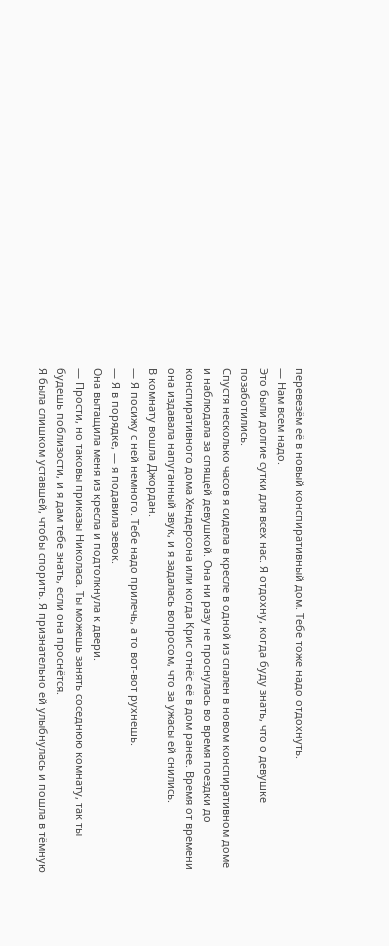перевезём её в новый конспиративный дом. Тебе тоже надо отдохнуть.
— Нам всем надо.
Это были долгие сутки для всех нас. Я отдохну, когда буду знать, что о девушке позаботились.
Спустя несколько часов я сидела в кресле в одной из спален в новом конспиративном доме и наблюдала за спящей девушкой. Она ни разу не проснулась во время поездки до конспиративного дома Хендерсона или когда Крис отнёс её в дом ранее. Время от времени она издавала напуганный звук, и я задалась вопросом, что за ужасы ей снились.
В комнату вошла Джордан.
— Я посижу с ней немного. Тебе надо прилечь, а то вот-вот рухнешь.
— Я в порядке, — я подавила зевок.
Она вытащила меня из кресла и подтолкнула к двери.
— Прости, но таковы приказы Николаса. Ты можешь занять соседнюю комнату, так ты будешь поблизости, и я дам тебе знать, если она проснётся.
Я была слишком уставшей, чтобы спорить. Я признательно ей улыбнулась и пошла в тёмную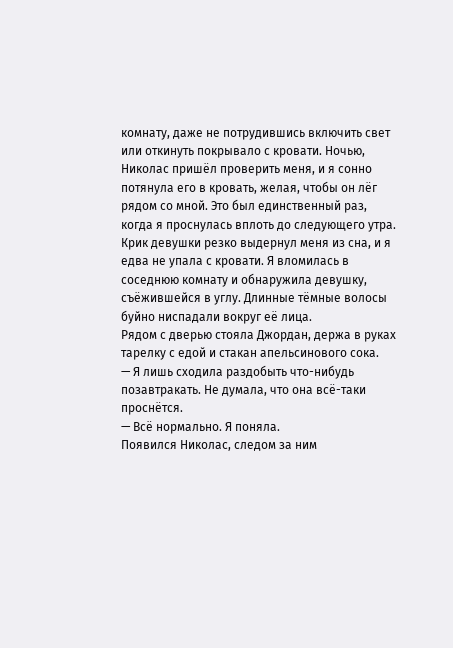комнату, даже не потрудившись включить свет или откинуть покрывало с кровати. Ночью, Николас пришёл проверить меня, и я сонно потянула его в кровать, желая, чтобы он лёг рядом со мной. Это был единственный раз, когда я проснулась вплоть до следующего утра.
Крик девушки резко выдернул меня из сна, и я едва не упала с кровати. Я вломилась в соседнюю комнату и обнаружила девушку, съёжившейся в углу. Длинные тёмные волосы буйно ниспадали вокруг её лица.
Рядом с дверью стояла Джордан, держа в руках тарелку с едой и стакан апельсинового сока.
— Я лишь сходила раздобыть что-нибудь позавтракать. Не думала, что она всё-таки проснётся.
— Всё нормально. Я поняла.
Появился Николас, следом за ним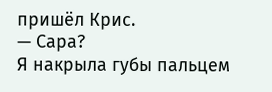пришёл Крис.
— Сара?
Я накрыла губы пальцем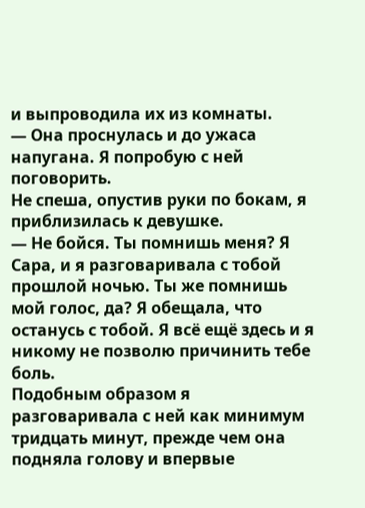и выпроводила их из комнаты.
— Она проснулась и до ужаса напугана. Я попробую с ней поговорить.
Не спеша, опустив руки по бокам, я приблизилась к девушке.
— Не бойся. Ты помнишь меня? Я Сара, и я разговаривала с тобой прошлой ночью. Ты же помнишь мой голос, да? Я обещала, что останусь с тобой. Я всё ещё здесь и я никому не позволю причинить тебе боль.
Подобным образом я разговаривала с ней как минимум тридцать минут, прежде чем она подняла голову и впервые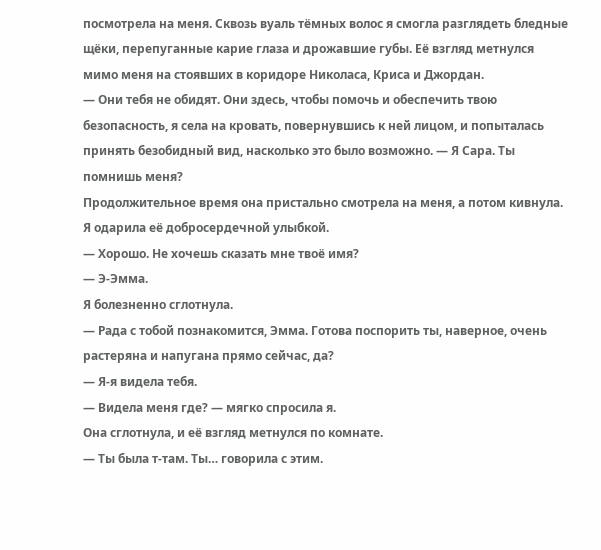посмотрела на меня. Сквозь вуаль тёмных волос я смогла разглядеть бледные щёки, перепуганные карие глаза и дрожавшие губы. Её взгляд метнулся мимо меня на стоявших в коридоре Николаса, Криса и Джордан.
— Они тебя не обидят. Они здесь, чтобы помочь и обеспечить твою безопасность, я села на кровать, повернувшись к ней лицом, и попыталась принять безобидный вид, насколько это было возможно. — Я Сара. Ты помнишь меня?
Продолжительное время она пристально смотрела на меня, а потом кивнула.
Я одарила её добросердечной улыбкой.
— Хорошо. Не хочешь сказать мне твоё имя?
— Э-Эмма.
Я болезненно сглотнула.
— Рада с тобой познакомится, Эмма. Готова поспорить ты, наверное, очень растеряна и напугана прямо сейчас, да?
— Я-я видела тебя.
— Видела меня где? — мягко спросила я.
Она сглотнула, и её взгляд метнулся по комнате.
— Ты была т-там. Ты… говорила с этим.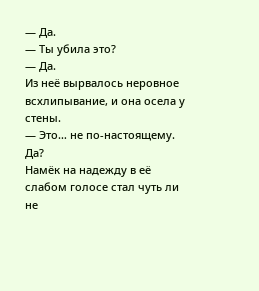— Да.
— Ты убила это?
— Да.
Из неё вырвалось неровное всхлипывание, и она осела у стены.
— Это… не по-настоящему. Да?
Намёк на надежду в её слабом голосе стал чуть ли не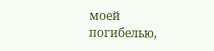моей погибелью,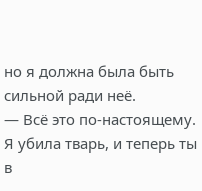но я должна была быть сильной ради неё.
— Всё это по-настоящему. Я убила тварь, и теперь ты в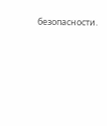безопасности.